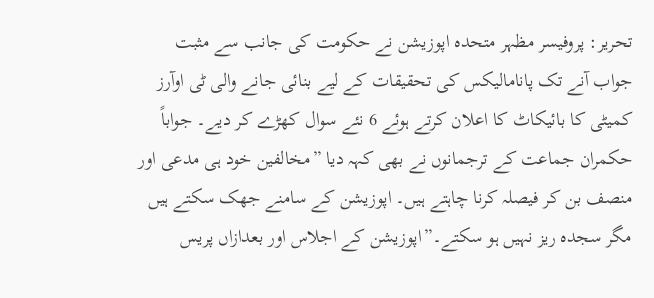تحریر: پروفیسر مظہر متحدہ اپوزیشن نے حکومت کی جانب سے مثبت جواب آنے تک پانامالیکس کی تحقیقات کے لیے بنائی جانے والی ٹی اوآرز کمیٹی کا بائیکاٹ کا اعلان کرتے ہوئے 6 نئے سوال کھڑے کر دیے۔ جواباً حکمران جماعت کے ترجمانوں نے بھی کہہ دیا ”مخالفین خود ہی مدعی اور منصف بن کر فیصلہ کرنا چاہتے ہیں۔ اپوزیشن کے سامنے جھک سکتے ہیں مگر سجدہ ریز نہیں ہو سکتے۔”اپوزیشن کے اجلاس اور بعدازاں پریس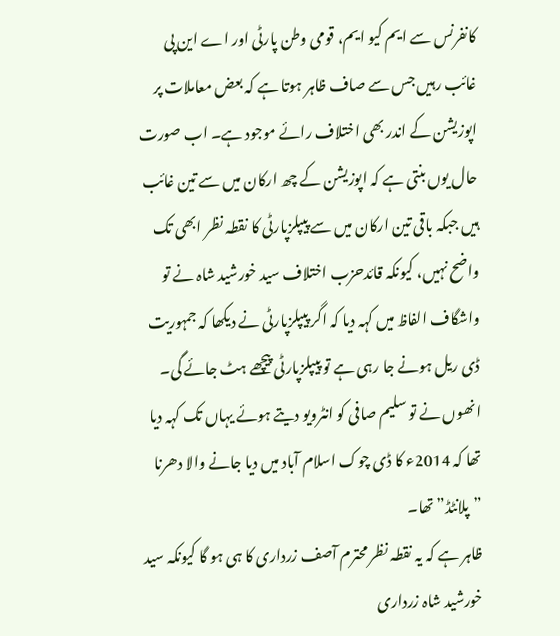کانفرنس سے ایم کیو ایم، قومی وطن پارٹی اور اے این پی غائب رہیں جس سے صاف ظاہر ہوتا ہے کہ بعض معاملات پر اپوزیشن کے اندر بھی اختلاف رائے موجود ہے۔ اب صورت حال یوں بنتی ہے کہ اپوزیشن کے چھ ارکان میں سے تین غائب ہیں جبکہ باقی تین ارکان میں سے پیپلزپارٹی کا نقطہ نظر ابھی تک واضح نہیں، کیونکہ قائدحزب اختلاف سید خورشید شاہ نے تو واشگاف الفاظ میں کہہ دیا کہ اگر پیپلزپارٹی نے دیکھا کہ جمہوریت ڈی ریل ہونے جا رہی ہے تو پیپلزپارٹی پیچھے ہٹ جائے گی۔ انھوں نے تو سلیم صافی کو انٹرویو دیتے ہوئے یہاں تک کہہ دیا تھا کہ 2014ء کا ڈی چوک اسلام آباد میں دیا جانے والا دھرنا ”پلانٹڈ” تھا۔
ظاہر ہے کہ یہ نقطہ نظر محترم آصف زرداری کا ہی ہو گا کیونکہ سید خورشید شاہ زرداری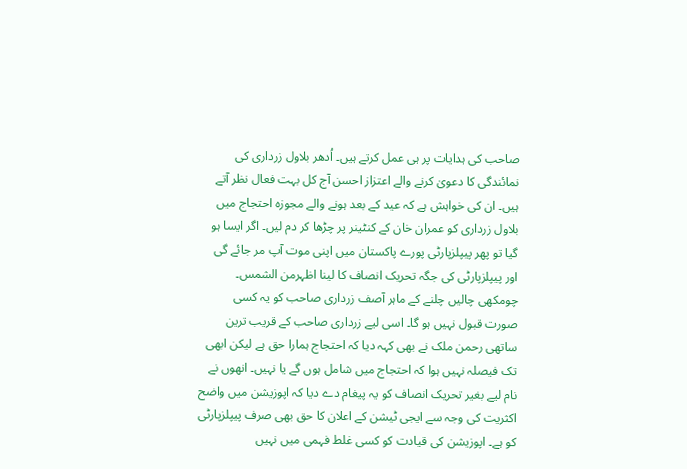صاحب کی ہدایات پر ہی عمل کرتے ہیں۔ اُدھر بلاول زرداری کی نمائندگی کا دعویٰ کرنے والے اعتزاز احسن آج کل بہت فعال نظر آتے ہیں۔ ان کی خواہش ہے کہ عید کے بعد ہونے والے مجوزہ احتجاج میں بلاول زرداری کو عمران خان کے کنٹینر پر چڑھا کر دم لیں۔ اگر ایسا ہو گیا تو پھر پیپلزپارٹی پورے پاکستان میں اپنی موت آپ مر جائے گی اور پیپلزپارٹی کی جگہ تحریک انصاف کا لینا اظہرمن الشمس۔ چومکھی چالیں چلنے کے ماہر آصف زرداری صاحب کو یہ کسی صورت قبول نہیں ہو گا۔ اسی لیے زرداری صاحب کے قریب ترین ساتھی رحمن ملک نے بھی کہہ دیا کہ احتجاج ہمارا حق ہے لیکن ابھی تک فیصلہ نہیں ہوا کہ احتجاج میں شامل ہوں گے یا نہیں۔ انھوں نے نام لیے بغیر تحریک انصاف کو یہ پیغام دے دیا کہ اپوزیشن میں واضح اکثریت کی وجہ سے ایجی ٹیشن کے اعلان کا حق بھی صرف پیپلزپارٹی کو ہے۔ اپوزیشن کی قیادت کو کسی غلط فہمی میں نہیں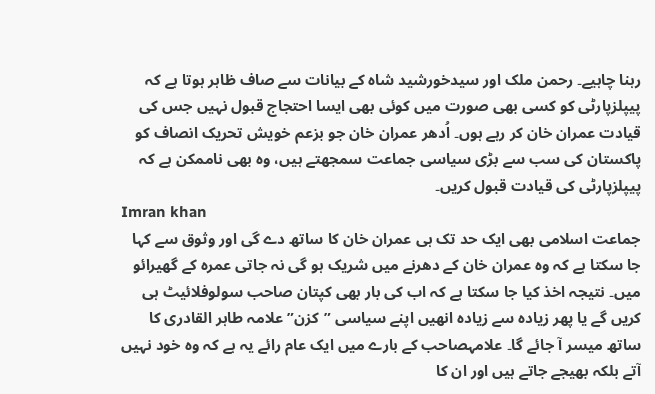رہنا چاہیے۔ رحمن ملک اور سیدخورشید شاہ کے بیانات سے صاف ظاہر ہوتا ہے کہ پیپلزپارٹی کو کسی بھی صورت میں کوئی بھی ایسا احتجاج قبول نہیں جس کی قیادت عمران خان کر رہے ہوں۔ اُدھر عمران خان جو بزعم خویش تحریک انصاف کو پاکستان کی سب سے بڑی سیاسی جماعت سمجھتے ہیں، وہ بھی ناممکن ہے کہ پیپلزپارٹی کی قیادت قبول کریں۔
Imran khan
جماعت اسلامی بھی ایک حد تک ہی عمران خان کا ساتھ دے گی اور وثوق سے کہا جا سکتا ہے کہ وہ عمران خان کے دھرنے میں شریک ہو گی نہ جاتی عمرہ کے گھیرائو میں۔ نتیجہ اخذ کیا جا سکتا ہے کہ اب کی بار بھی کپتان صاحب سولوفلائیٹ ہی کریں گے یا پھر زیادہ سے زیادہ انھیں اپنے سیاسی ”کزن” علامہ طاہر القادری کا ساتھ میسر آ جائے گا۔ علامہصاحب کے بارے میں ایک عام رائے یہ ہے کہ وہ خود نہیں آتے بلکہ بھیجے جاتے ہیں اور ان کا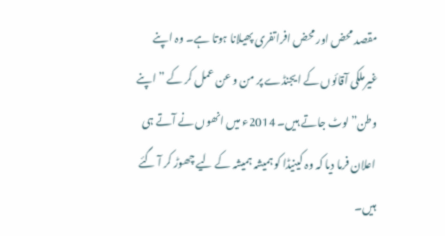مقصد محض اور محض افراتفری پھیلانا ہوتا ہے۔ وہ اپنے غیرملکی آقائوں کے ایجنڈے پر من و عن عمل کر کے ”اپنے وطن” لوٹ جاتے ہیں۔ 2014ء میں انھوں نے آتے ہی اعلان فرما دیا کہ وہ کینیڈا کو ہمیشہ ہمیشہ کے لیے چھوڑ کر آ گئے ہیں۔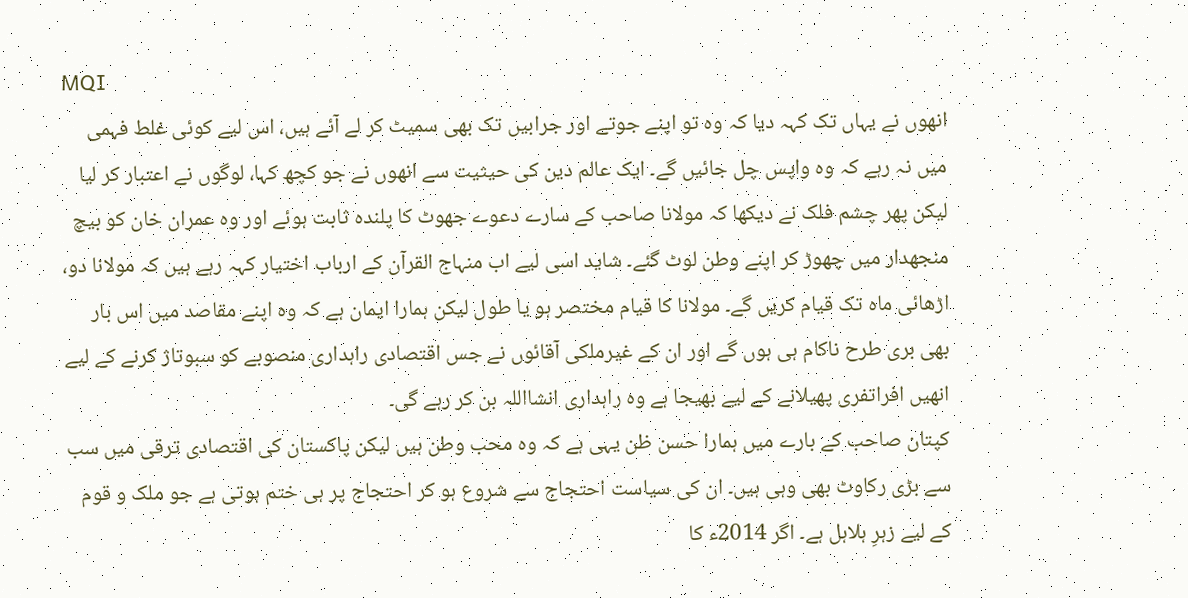MQI
انھوں نے یہاں تک کہہ دیا کہ وہ تو اپنے جوتے اور جرابیں تک بھی سمیٹ کر لے آئے ہیں، اس لیے کوئی غلط فہمی میں نہ رہے کہ وہ واپس چل جائیں گے۔ ایک عالم دین کی حیثیت سے انھوں نے جو کچھ کہا، لوگوں نے اعتبار کر لیا لیکن پھر چشم فلک نے دیکھا کہ مولانا صاحب کے سارے دعوے جھوٹ کا پلندہ ثابت ہوئے اور وہ عمران خان کو بیچ منجھدار میں چھوڑ کر اپنے وطن لوٹ گئے۔ شاید اسی لیے اب منہاج القرآن کے ارباب اختیار کہہ رہے ہیں کہ مولانا دو، اڑھائی ماہ تک قیام کریں گے۔ مولانا کا قیام مختصر ہو یا طول لیکن ہمارا ایمان ہے کہ وہ اپنے مقاصد میں اس بار بھی بری طرح ناکام ہی ہوں گے اور ان کے غیرملکی آقائوں نے جس اقتصادی راہداری منصوبے کو سبوتاژ کرنے کے لیے انھیں افراتفری پھیلانے کے لیے بھیجا ہے وہ راہداری انشااللہ بن کر رہے گی۔
کپتان صاحب کے بارے میں ہمارا حسن ظن یہی ہے کہ وہ محب وطن ہیں لیکن پاکستان کی اقتصادی ترقی میں سب سے بڑی رکاوٹ بھی وہی ہیں۔ ان کی سیاست احتجاج سے شروع ہو کر احتجاج پر ہی ختم ہوتی ہے جو ملک و قوم کے لیے زہرِ ہلاہل ہے۔ اگر 2014ء کا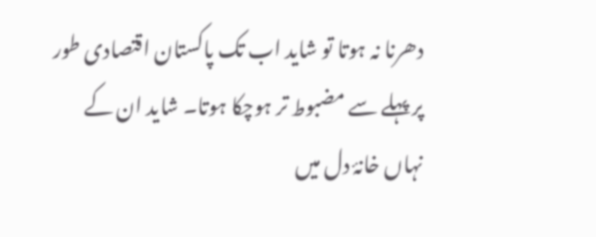دھرنا نہ ہوتا تو شاید اب تک پاکستان اقتصادی طور پر پہلے سے مضبوط تر ہوچکا ہوتا۔ شاید ان کے نہاں خانۂ دل میں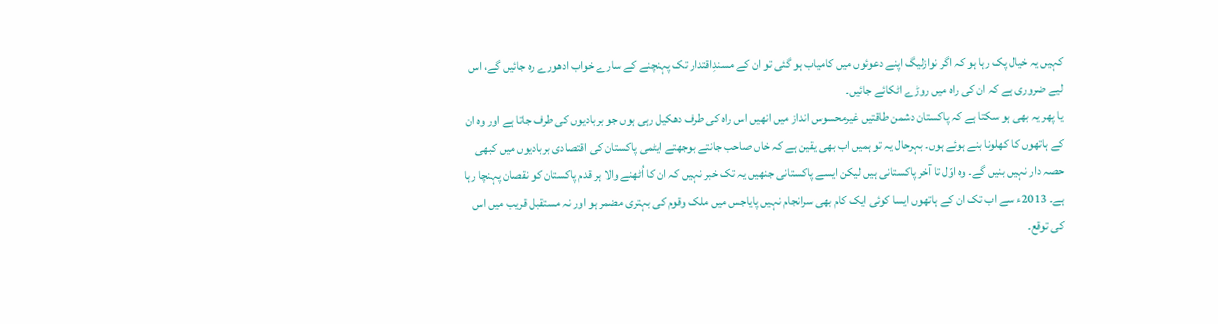کہیں یہ خیال پک رہا ہو کہ اگر نوازلیگ اپنے دعوئوں میں کامیاب ہو گئی تو ان کے مسندِاقتدار تک پہنچنے کے سارے خواب ادھورے رہ جائیں گے، اس لیے ضروری ہے کہ ان کی راہ میں روڑے اٹکائے جائیں۔
یا پھر یہ بھی ہو سکتا ہے کہ پاکستان دشمن طاقتیں غیرمحسوس انداز میں انھیں اس راہ کی طرف دھکیل رہی ہوں جو بربادیوں کی طرف جاتا ہے اور وہ ان کے ہاتھوں کا کھلونا بنے ہوئے ہوں۔ بہرحال یہ تو ہمیں اب بھی یقین ہے کہ خاں صاحب جانتے بوجھتے ایٹمی پاکستان کی اقتصادی بربادیوں میں کبھی حصہ دار نہیں بنیں گے۔ وہ اوّل تا آخر پاکستانی ہیں لیکن ایسے پاکستانی جنھیں یہ تک خبر نہیں کہ ان کا اُٹھنے والا ہر قدم پاکستان کو نقصان پہنچا رہا ہے۔ 2013ء سے اب تک ان کے ہاتھوں ایسا کوئی ایک کام بھی سرانجام نہیں پایاجس میں ملک وقوم کی بہتری مضمر ہو اور نہ مستقبل قریب میں اس کی توقع۔